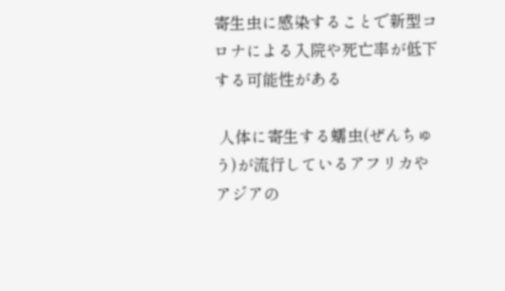寄生虫に感染することで新型コロナによる入院や死亡率が低下する可能性がある

 人体に寄生する蠕虫(ぜんちゅう)が流行しているアフリカやアジアの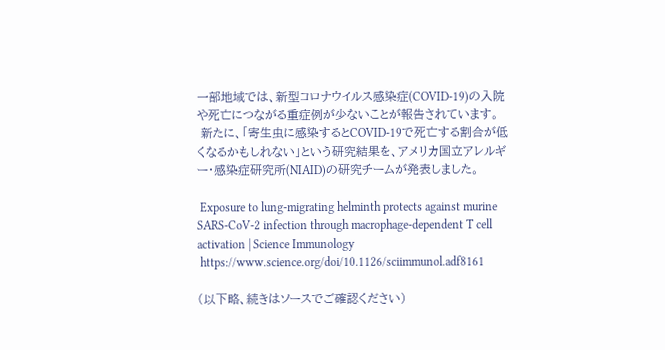一部地域では、新型コロナウイルス感染症(COVID-19)の入院や死亡につながる重症例が少ないことが報告されています。
 新たに、「寄生虫に感染するとCOVID-19で死亡する割合が低くなるかもしれない」という研究結果を、アメリカ国立アレルギー・感染症研究所(NIAID)の研究チームが発表しました。

 Exposure to lung-migrating helminth protects against murine SARS-CoV-2 infection through macrophage-dependent T cell activation | Science Immunology
 https://www.science.org/doi/10.1126/sciimmunol.adf8161

(以下略、続きはソースでご確認ください)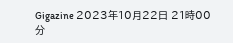Gigazine 2023年10月22日 21時00分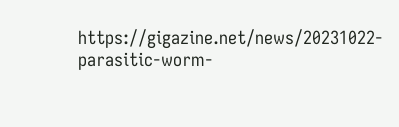https://gigazine.net/news/20231022-parasitic-worm-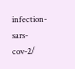infection-sars-cov-2/